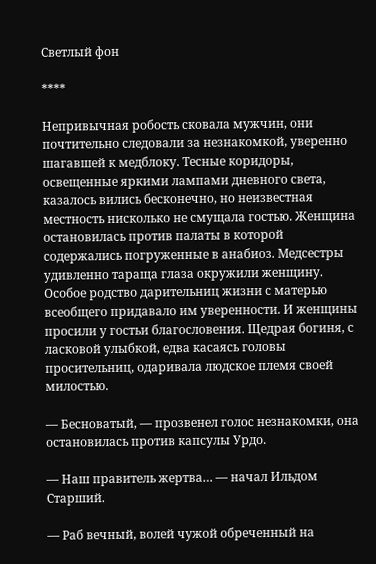Светлый фон

****

Непривычная робость сковала мужчин, они почтительно следовали за незнакомкой, уверенно шагавшей к медблоку. Тесные коридоры, освещенные яркими лампами дневного света, казалось вились бесконечно, но неизвестная местность нисколько не смущала гостью. Женщина остановилась против палаты в которой содержались погруженные в анабиоз. Медсестры удивленно тараща глаза окружили женщину. Особое родство дарительниц жизни с матерью всеобщего придавало им уверенности. И женщины просили у гостьи благословения. Щедрая богиня, с ласковой улыбкой, едва касаясь головы просительниц, одаривала людское племя своей милостью.

— Бесноватый, — прозвенел голос незнакомки, она остановилась против капсулы Урдо.

— Наш правитель жертва… — начал Ильдом Старший.

— Раб вечный, волей чужой обреченный на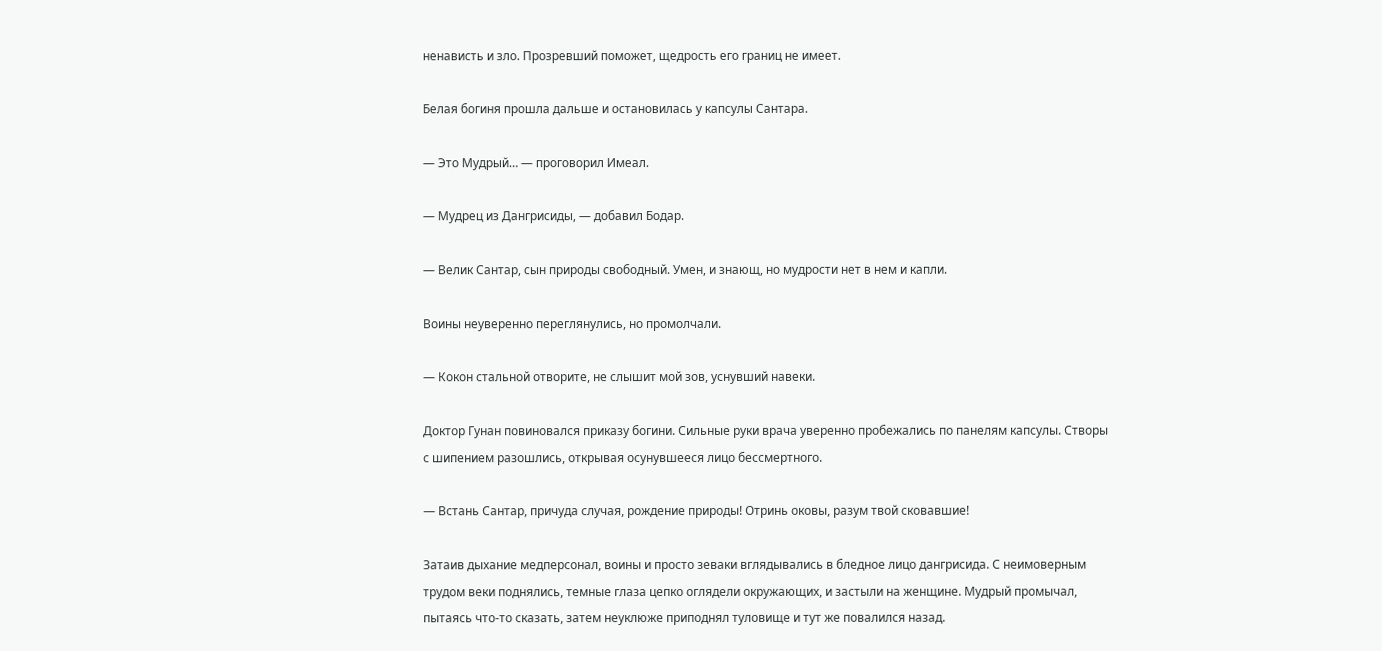ненависть и зло. Прозревший поможет, щедрость его границ не имеет.

Белая богиня прошла дальше и остановилась у капсулы Сантара.

— Это Мудрый… — проговорил Имеал.

— Мудрец из Дангрисиды, — добавил Бодар.

— Велик Сантар, сын природы свободный. Умен, и знающ, но мудрости нет в нем и капли.

Воины неуверенно переглянулись, но промолчали.

— Кокон стальной отворите, не слышит мой зов, уснувший навеки.

Доктор Гунан повиновался приказу богини. Сильные руки врача уверенно пробежались по панелям капсулы. Створы с шипением разошлись, открывая осунувшееся лицо бессмертного.

— Встань Сантар, причуда случая, рождение природы! Отринь оковы, разум твой сковавшие!

Затаив дыхание медперсонал, воины и просто зеваки вглядывались в бледное лицо дангрисида. С неимоверным трудом веки поднялись, темные глаза цепко оглядели окружающих, и застыли на женщине. Мудрый промычал, пытаясь что-то сказать, затем неуклюже приподнял туловище и тут же повалился назад.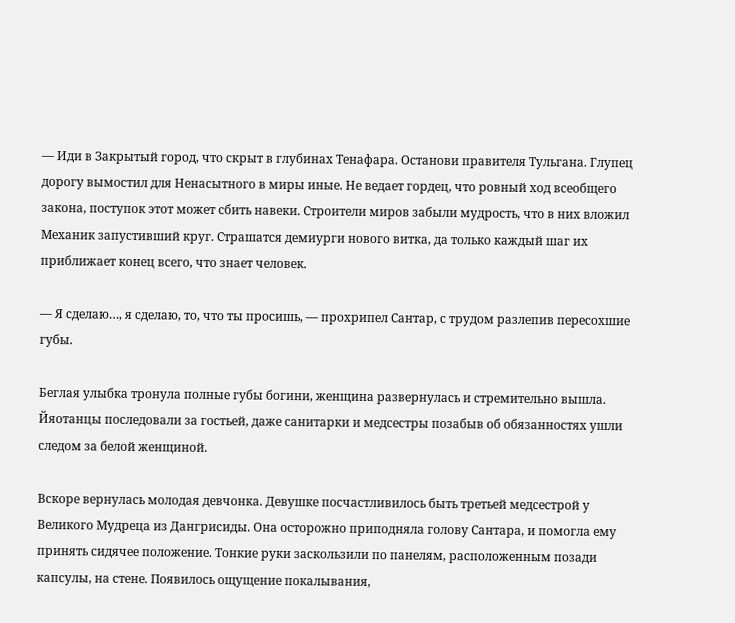— Иди в Закрытый город, что скрыт в глубинах Тенафара. Останови правителя Тульгана. Глупец дорогу вымостил для Ненасытного в миры иные. Не ведает гордец, что ровный ход всеобщего закона, поступок этот может сбить навеки. Строители миров забыли мудрость, что в них вложил Механик запустивший круг. Страшатся демиурги нового витка, да только каждый шаг их приближает конец всего, что знает человек.

— Я сделаю…, я сделаю, то, что ты просишь, — прохрипел Сантар, с трудом разлепив пересохшие губы.

Беглая улыбка тронула полные губы богини, женщина развернулась и стремительно вышла. Йяотанцы последовали за гостьей, даже санитарки и медсестры позабыв об обязанностях ушли следом за белой женщиной.

Вскоре вернулась молодая девчонка. Девушке посчастливилось быть третьей медсестрой у Великого Мудреца из Дангрисиды. Она осторожно приподняла голову Сантара, и помогла ему принять сидячее положение. Тонкие руки заскользили по панелям, расположенным позади капсулы, на стене. Появилось ощущение покалывания,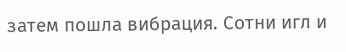затем пошла вибрация. Сотни игл и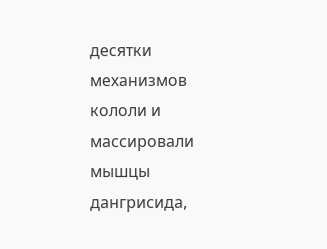десятки механизмов кололи и массировали мышцы дангрисида,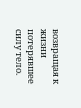возвращая к жизни потерявшее силу тело.